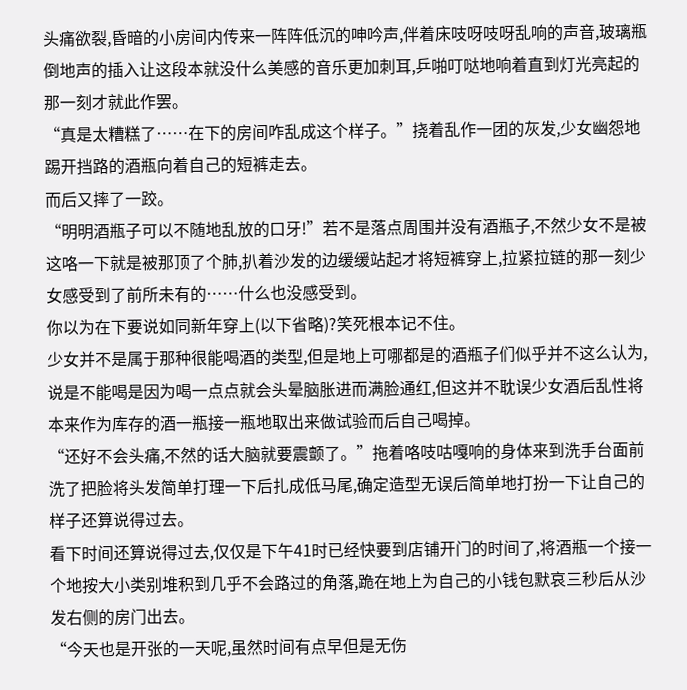头痛欲裂,昏暗的小房间内传来一阵阵低沉的呻吟声,伴着床吱呀吱呀乱响的声音,玻璃瓶倒地声的插入让这段本就没什么美感的音乐更加刺耳,乒啪叮哒地响着直到灯光亮起的那一刻才就此作罢。
“真是太糟糕了……在下的房间咋乱成这个样子。”挠着乱作一团的灰发,少女幽怨地踢开挡路的酒瓶向着自己的短裤走去。
而后又摔了一跤。
“明明酒瓶子可以不随地乱放的口牙!”若不是落点周围并没有酒瓶子,不然少女不是被这咯一下就是被那顶了个肺,扒着沙发的边缓缓站起才将短裤穿上,拉紧拉链的那一刻少女感受到了前所未有的……什么也没感受到。
你以为在下要说如同新年穿上(以下省略)?笑死根本记不住。
少女并不是属于那种很能喝酒的类型,但是地上可哪都是的酒瓶子们似乎并不这么认为,说是不能喝是因为喝一点点就会头晕脑胀进而满脸通红,但这并不耽误少女酒后乱性将本来作为库存的酒一瓶接一瓶地取出来做试验而后自己喝掉。
“还好不会头痛,不然的话大脑就要震颤了。”拖着咯吱咕嘎响的身体来到洗手台面前洗了把脸将头发简单打理一下后扎成低马尾,确定造型无误后简单地打扮一下让自己的样子还算说得过去。
看下时间还算说得过去,仅仅是下午41时已经快要到店铺开门的时间了,将酒瓶一个接一个地按大小类别堆积到几乎不会路过的角落,跪在地上为自己的小钱包默哀三秒后从沙发右侧的房门出去。
“今天也是开张的一天呢,虽然时间有点早但是无伤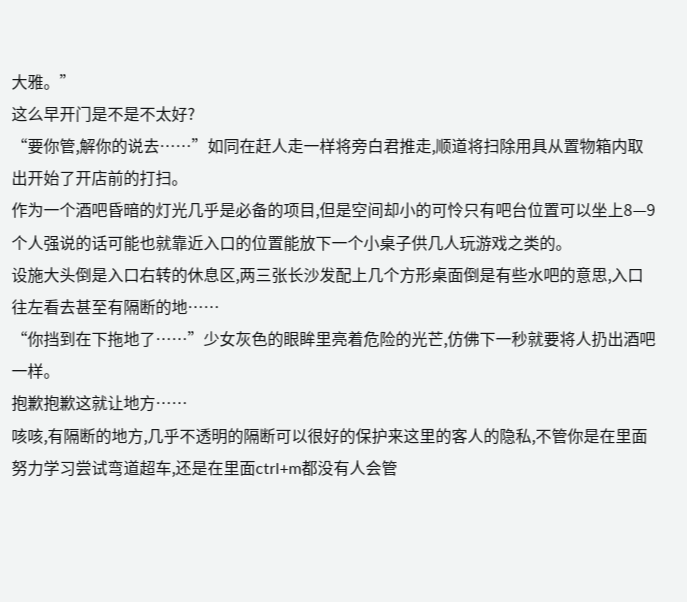大雅。”
这么早开门是不是不太好?
“要你管,解你的说去……”如同在赶人走一样将旁白君推走,顺道将扫除用具从置物箱内取出开始了开店前的打扫。
作为一个酒吧昏暗的灯光几乎是必备的项目,但是空间却小的可怜只有吧台位置可以坐上8—9个人强说的话可能也就靠近入口的位置能放下一个小桌子供几人玩游戏之类的。
设施大头倒是入口右转的休息区,两三张长沙发配上几个方形桌面倒是有些水吧的意思,入口往左看去甚至有隔断的地……
“你挡到在下拖地了……”少女灰色的眼眸里亮着危险的光芒,仿佛下一秒就要将人扔出酒吧一样。
抱歉抱歉这就让地方……
咳咳,有隔断的地方,几乎不透明的隔断可以很好的保护来这里的客人的隐私,不管你是在里面努力学习尝试弯道超车,还是在里面ctrl+m都没有人会管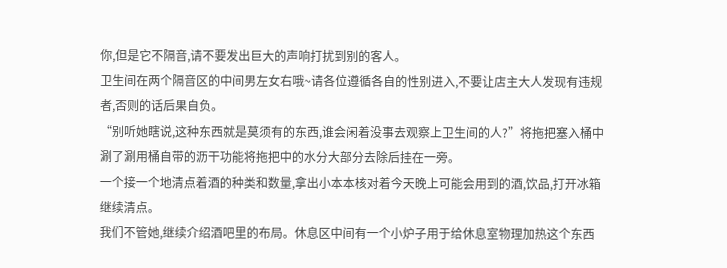你,但是它不隔音,请不要发出巨大的声响打扰到别的客人。
卫生间在两个隔音区的中间男左女右哦~请各位遵循各自的性别进入,不要让店主大人发现有违规者,否则的话后果自负。
“别听她瞎说,这种东西就是莫须有的东西,谁会闲着没事去观察上卫生间的人?”将拖把塞入桶中涮了涮用桶自带的沥干功能将拖把中的水分大部分去除后挂在一旁。
一个接一个地清点着酒的种类和数量,拿出小本本核对着今天晚上可能会用到的酒,饮品,打开冰箱继续清点。
我们不管她,继续介绍酒吧里的布局。休息区中间有一个小炉子用于给休息室物理加热这个东西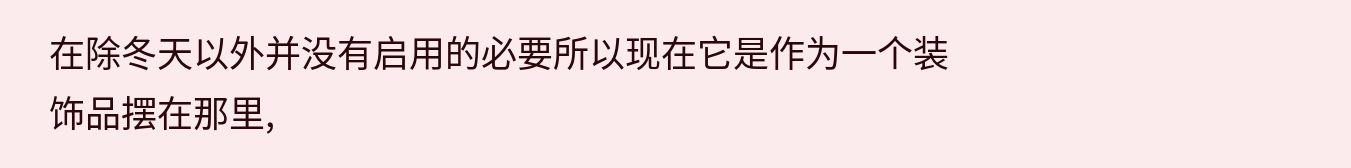在除冬天以外并没有启用的必要所以现在它是作为一个装饰品摆在那里,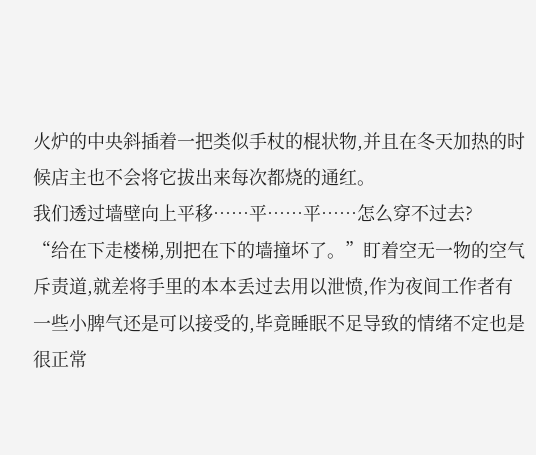火炉的中央斜插着一把类似手杖的棍状物,并且在冬天加热的时候店主也不会将它拔出来每次都烧的通红。
我们透过墙壁向上平移……平……平……怎么穿不过去?
“给在下走楼梯,别把在下的墙撞坏了。”盯着空无一物的空气斥责道,就差将手里的本本丢过去用以泄愤,作为夜间工作者有一些小脾气还是可以接受的,毕竟睡眠不足导致的情绪不定也是很正常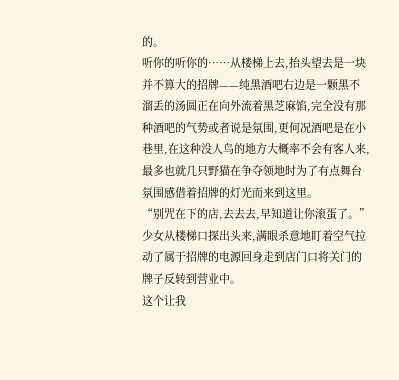的。
听你的听你的……从楼梯上去,抬头望去是一块并不算大的招牌——纯黑酒吧右边是一颗黑不溜丢的汤圆正在向外流着黑芝麻馅,完全没有那种酒吧的气势或者说是氛围,更何况酒吧是在小巷里,在这种没人鸟的地方大概率不会有客人来,最多也就几只野猫在争夺领地时为了有点舞台氛围感借着招牌的灯光而来到这里。
“别咒在下的店,去去去,早知道让你滚蛋了。”少女从楼梯口探出头来,满眼杀意地盯着空气拉动了属于招牌的电源回身走到店门口将关门的牌子反转到营业中。
这个让我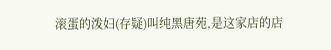滚蛋的泼妇(存疑)叫纯黑唐苑,是这家店的店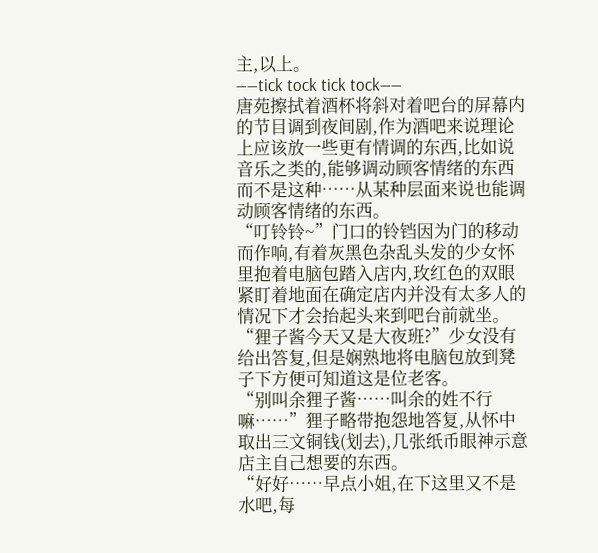主,以上。
——tick tock tick tock——
唐苑擦拭着酒杯将斜对着吧台的屏幕内的节目调到夜间剧,作为酒吧来说理论上应该放一些更有情调的东西,比如说音乐之类的,能够调动顾客情绪的东西而不是这种……从某种层面来说也能调动顾客情绪的东西。
“叮铃铃~”门口的铃铛因为门的移动而作响,有着灰黑色杂乱头发的少女怀里抱着电脑包踏入店内,玫红色的双眼紧盯着地面在确定店内并没有太多人的情况下才会抬起头来到吧台前就坐。
“狸子酱今天又是大夜班?”少女没有给出答复,但是娴熟地将电脑包放到凳子下方便可知道这是位老客。
“别叫余狸子酱……叫余的姓不行嘛……”狸子略带抱怨地答复,从怀中取出三文铜钱(划去),几张纸币眼神示意店主自己想要的东西。
“好好……早点小姐,在下这里又不是水吧,每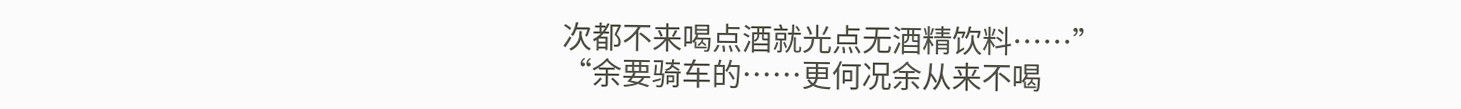次都不来喝点酒就光点无酒精饮料……”
“余要骑车的……更何况余从来不喝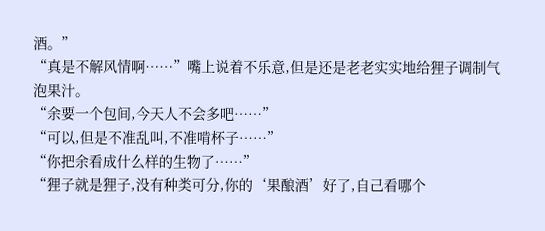酒。”
“真是不解风情啊……”嘴上说着不乐意,但是还是老老实实地给狸子调制气泡果汁。
“余要一个包间,今天人不会多吧……”
“可以,但是不准乱叫,不准啃杯子……”
“你把余看成什么样的生物了……”
“狸子就是狸子,没有种类可分,你的‘果酿酒’好了,自己看哪个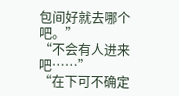包间好就去哪个吧。”
“不会有人进来吧……”
“在下可不确定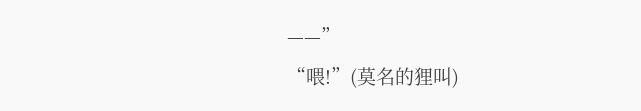——”
“喂!”(莫名的狸叫)